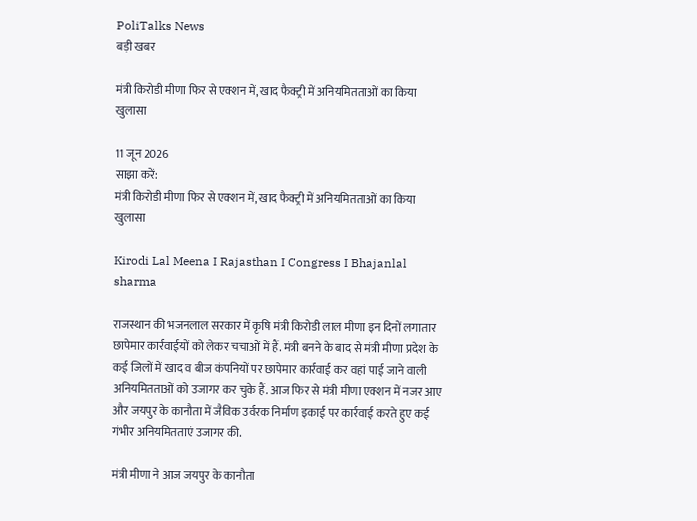PoliTalks News
बड़ी खबर

मंत्री किरोडी मीणा फिर से एक्शन में, खाद फैक्ट्री में अनियमितताओं का किया खुलासा

11 जून 2026
साझा करें:
मंत्री किरोडी मीणा फिर से एक्शन में, खाद फैक्ट्री में अनियमितताओं का किया खुलासा

Kirodi Lal Meena I Rajasthan I Congress I Bhajanlal sharma

राजस्थान की भजनलाल सरकार में कृषि मंत्री किरोडी लाल मीणा इन दिनों लगातार छापेमार कार्रवाईयों को लेकर चचाओं में हैं. मंत्री बनने के बाद से मंत्री मीणा प्रदेश के कई जिलों में खाद व बीज कंपनियों पर छापेमार कार्रवाई कर वहां पाई जाने वाली अनियमितताओं को उजागर कर चुके हैं. आज फिर से मंत्री मीणा एक्शन में नजर आए और जयपुर के कानौता में जैविक उर्वरक निर्माण इकाई पर कार्रवाई करते हुए कई गंभीर अनियमितताएं उजागर की.

मंत्री मीणा ने आज जयपुर के कानौता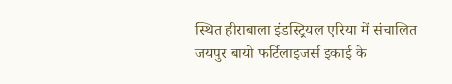स्थित हीराबाला इंडस्ट्रियल एरिया में संचालित जयपुर बायो फर्टिलाइजर्स इकाई के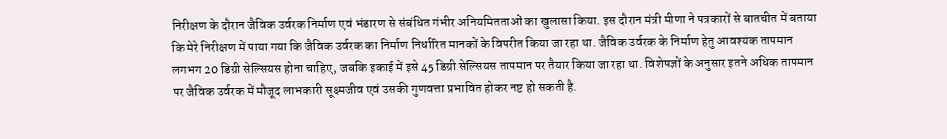निरीक्षण के दौरान जैविक उर्वरक निर्माण एवं भंडारण से संबंधित गंभीर अनियमितताओं का खुलासा किया. इस दौरान मंत्री मीणा ने पत्रकारों से बातचीत में बताया कि मेरे निरीक्षण में पाया गया कि जैविक उर्वरक का निर्माण निर्धारित मानकों के विपरीत किया जा रहा था. जैविक उर्वरक के निर्माण हेतु आवश्यक तापमान लगभग 20 डिग्री सेल्सियस होना चाहिए, जबकि इकाई में इसे 45 डिग्री सेल्सियस तापमान पर तैयार किया जा रहा था. विशेषज्ञों के अनुसार इतने अधिक तापमान पर जैविक उर्वरक में मौजूद लाभकारी सूक्ष्मजीव एवं उसकी गुणवत्ता प्रभावित होकर नष्ट हो सकती है.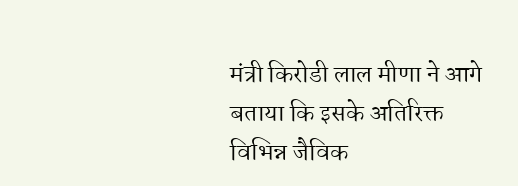मंत्री किरोडी लाल मीणा ने आगे बताया कि इसके अतिरिक्त विभिन्न जैविक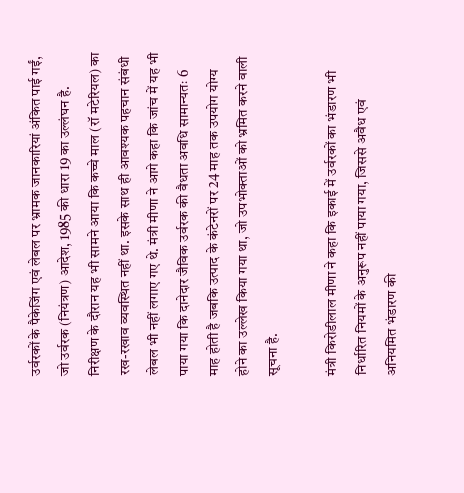उर्वरकों के पैकेजिंग एवं लेबल पर भ्रामक जानकारियां अंकित पाई गईं, जो उर्वरक (नियंत्रण) आदेश, 1985 की धारा 19 का उल्लंघन है. निरीक्षण के दौरान यह भी सामने आया कि कच्चे माल (रॉ मटेरियल) का रख-रखाव व्यवस्थित नहीं था. इसके साथ ही आवश्यक पहचान संबंधी लेबल भी नहीं लगाए गए थे. मंत्री मीणा ने आगे कहा कि जांच में यह भी पाया गया कि दानेदार जैविक उर्वरक की वैधता अवधि सामान्यतः 6 माह होती है जबकि उत्पाद के कंटेनरों पर 24 माह तक उपयोग योग्य होने का उल्लेख किया गया था, जो उपभोक्ताओं को भ्रमित करने वाली सूचना है.

मंत्री किरोडीलाल मीणा ने कहा कि इकाई में उर्वरकों का भंडारण भी निर्धारित नियमों के अनुरूप नहीं पाया गया, जिससे अवैध एवं अनियमित भंडारण की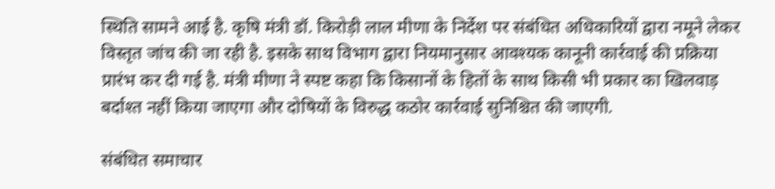स्थिति सामने आई है. कृषि मंत्री डॉ. किरोड़ी लाल मीणा के निर्देश पर संबंधित अधिकारियों द्वारा नमूने लेकर विस्तृत जांच की जा रही है. इसके साथ विभाग द्वारा नियमानुसार आवश्यक कानूनी कार्रवाई की प्रक्रिया प्रारंभ कर दी गई है. मंत्री मीणा ने स्पष्ट कहा कि किसानों के हितों के साथ किसी भी प्रकार का खिलवाड़ बर्दाश्त नहीं किया जाएगा और दोषियों के विरुद्ध कठोर कार्रवाई सुनिश्चित की जाएगी.

संबंधित समाचार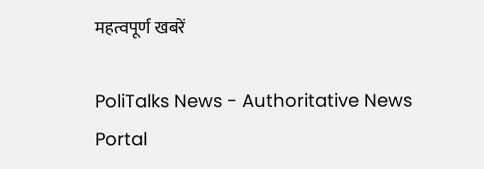महत्वपूर्ण खबरें

PoliTalks News - Authoritative News Portal